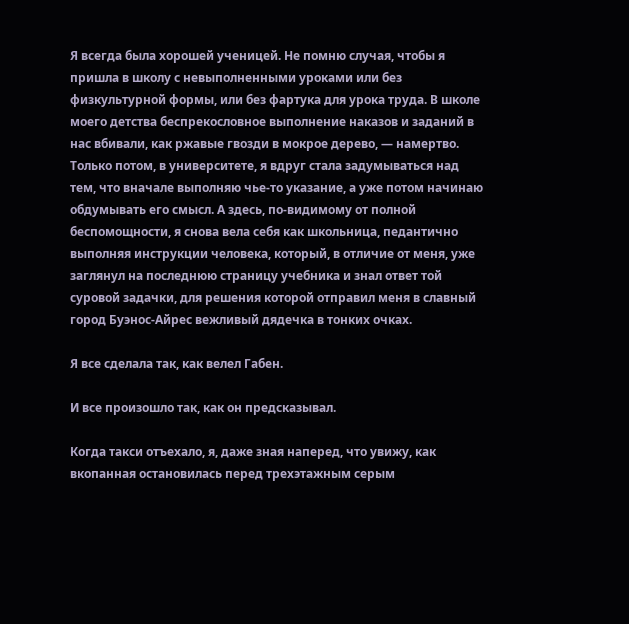Я всегда была хорошей ученицей. Не помню случая, чтобы я пришла в школу с невыполненными уроками или без физкультурной формы, или без фартука для урока труда. В школе моего детства беспрекословное выполнение наказов и заданий в нас вбивали, как ржавые гвозди в мокрое дерево, — намертво. Только потом, в университете, я вдруг стала задумываться над тем, что вначале выполняю чье-то указание, а уже потом начинаю обдумывать его смысл. А здесь, по-видимому от полной беспомощности, я снова вела себя как школьница, педантично выполняя инструкции человека, который, в отличие от меня, уже заглянул на последнюю страницу учебника и знал ответ той суровой задачки, для решения которой отправил меня в славный город Буэнос-Айрес вежливый дядечка в тонких очках.

Я все сделала так, как велел Габен.

И все произошло так, как он предсказывал.

Когда такси отъехало, я, даже зная наперед, что увижу, как вкопанная остановилась перед трехэтажным серым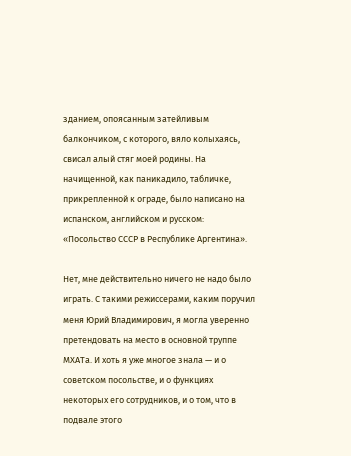зданием, опоясанным затейливым балкончиком, с которого, вяло колыхаясь, свисал алый стяг моей родины. На начищенной, как паникадило, табличке, прикрепленной к ограде, было написано на испанском, английском и русском: «Посольство СССР в Республике Аргентина».

Нет, мне действительно ничего не надо было играть. С такими режиссерами, каким поручил меня Юрий Владимирович, я могла уверенно претендовать на место в основной труппе МХАТа. И хоть я уже многое знала — и о советском посольстве, и о функциях некоторых его сотрудников, и о том, что в подвале этого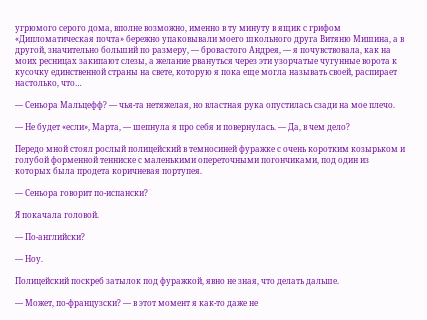угрюмого серого дома, вполне возможно, именно в ту минуту в ящик с грифом «Дипломатическая почта» бережно упаковывали моего школьного друга Витяню Мишина, а в другой, значительно больший по размеру, — бровастого Андрея, — я почувствовала, как на моих ресницах закипают слезы, а желание рвануться через эти узорчатые чугунные ворота к кусочку единственной страны на свете, которую я пока еще могла называть своей, распирает настолько, что…

— Сеньора Мальцефф? — чья-та нетяжелая, но властная рука опустилась сзади на мое плечо.

— Не будет «если», Марта, — шепнула я про себя и повернулась. — Да, в чем дело?

Передо мной стоял рослый полицейский в темносиней фуражке с очень коротким козырьком и голубой форменной тенниске с маленькими опереточными погончиками, под один из которых была продета коричневая портупея.

— Сеньора говорит по-испански?

Я покачала головой.

— По-английски?

— Ноу.

Полицейский поскреб затылок под фуражкой, явно не зная, что делать дальше.

— Может, по-французски? — в этот момент я как-то даже не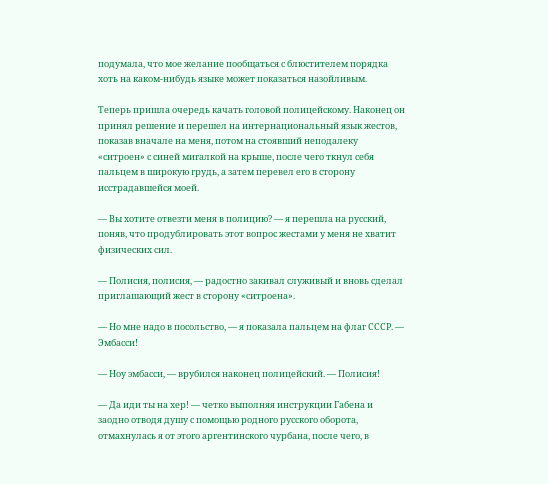подумала, что мое желание пообщаться с блюстителем порядка хоть на каком-нибудь языке может показаться назойливым.

Теперь пришла очередь качать головой полицейскому. Наконец он принял решение и перешел на интернациональный язык жестов, показав вначале на меня, потом на стоявший неподалеку «ситроен» с синей мигалкой на крыше, после чего ткнул себя пальцем в широкую грудь, а затем перевел его в сторону исстрадавшейся моей.

— Вы хотите отвезти меня в полицию? — я перешла на русский, поняв, что продублировать этот вопрос жестами у меня не хватит физических сил.

— Полисия, полисия, — радостно закивал служивый и вновь сделал приглашающий жест в сторону «ситроена».

— Но мне надо в посольство, — я показала пальцем на флаг СССР. — Эмбасси!

— Ноу эмбасси, — врубился наконец полицейский. — Полисия!

— Да иди ты на хер! — четко выполняя инструкции Габена и заодно отводя душу с помощью родного русского оборота, отмахнулась я от этого аргентинского чурбана, после чего, в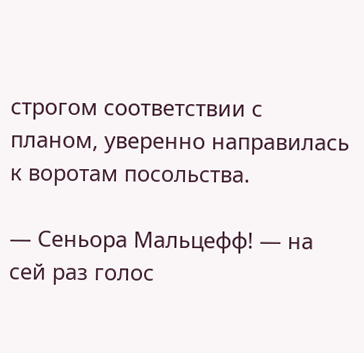строгом соответствии с планом, уверенно направилась к воротам посольства.

— Сеньора Мальцефф! — на сей раз голос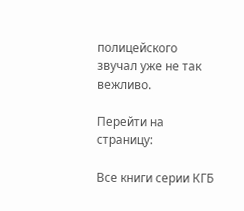полицейского звучал уже не так вежливо.

Перейти на страницу:

Все книги серии КГБ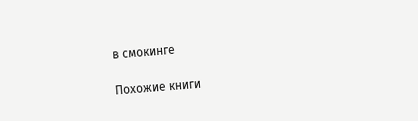в смокинге

Похожие книги